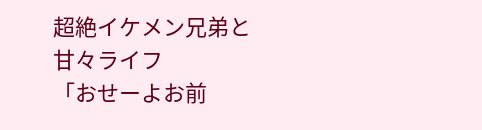超絶イケメン兄弟と甘々ライフ
「おせーよお前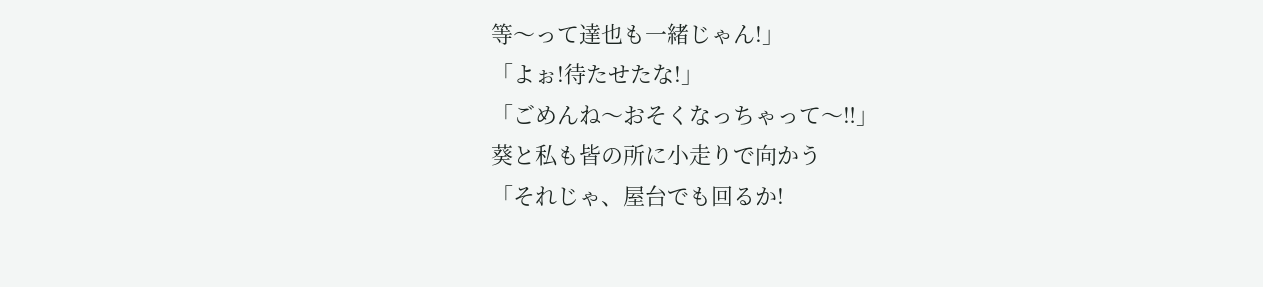等〜って達也も一緒じゃん!」
「よぉ!待たせたな!」
「ごめんね〜おそくなっちゃって〜‼」
葵と私も皆の所に小走りで向かう
「それじゃ、屋台でも回るか!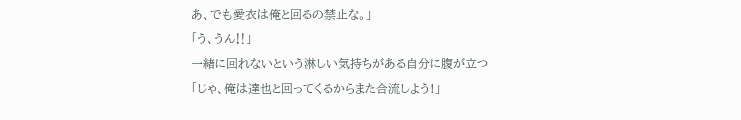あ、でも愛衣は俺と回るの禁止な。」
「う、うん‼」
一緒に回れないという淋しい気持ちがある自分に腹が立つ
「じゃ、俺は達也と回ってくるからまた合流しよう!」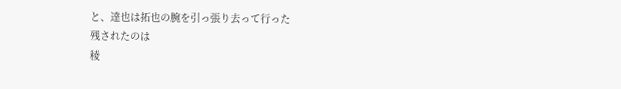と、達也は拓也の腕を引っ張り去って行った
残されたのは
稜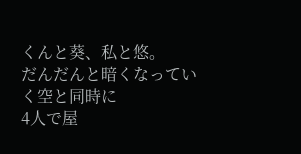くんと葵、私と悠。
だんだんと暗くなっていく空と同時に
4人で屋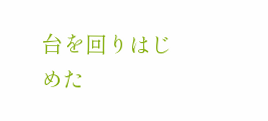台を回りはじめた